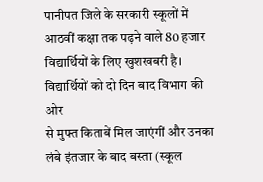पानीपत जिले के सरकारी स्कूलों में आठवीं कक्षा तक पढ़ने वाले 80 हजार
विद्यार्थियों के लिए खुशखबरी है। विद्यार्थियों को दो दिन बाद विभाग की ओर
से मुफ्त किताबें मिल जाएंगीं और उनका लंबे इंतजार के बाद बस्ता (स्कूल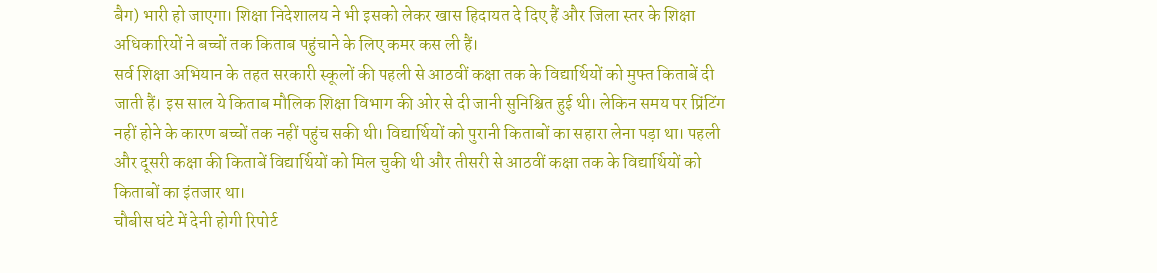बैग) भारी हो जाएगा। शिक्षा निदेशालय ने भी इसको लेकर खास हिदायत दे दिए हैं और जिला स्तर के शिक्षा अधिकारियों ने बच्चों तक किताब पहुंचाने के लिए कमर कस ली हैं।
सर्व शिक्षा अभियान के तहत सरकारी स्कूलों की पहली से आठवीं कक्षा तक के विद्यार्थियों को मुफ्त किताबें दी जाती हैं। इस साल ये किताब मौलिक शिक्षा विभाग की ओर से दी जानी सुनिश्चित हुई थी। लेकिन समय पर प्रिंटिंग नहीं होने के कारण बच्चों तक नहीं पहुंच सकी थी। विद्यार्थियों को पुरानी किताबों का सहारा लेना पड़ा था। पहली और दूसरी कक्षा की किताबें विद्यार्थियों को मिल चुकी थी और तीसरी से आठवीं कक्षा तक के विद्यार्थियों को किताबों का इंतजार था।
चौबीस घंटे में देनी होगी रिपोर्ट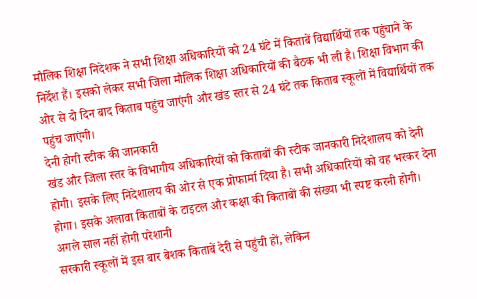मौलिक शिक्षा निदेशक ने सभी शिक्षा अधिकारियों को 24 घंटे में किताबें विद्यार्थियों तक पहुंचाने के निर्देश हैं। इसको लेकर सभी जिला मौलिक शिक्षा अधिकारियों की बैठक भी ली है। शिक्षा विभाग की ओर से दो दिन बाद किताब पहुंच जाएंगी और खंड स्तर से 24 घंटे तक किताब स्कूलों में विद्यार्थियों तक पहुंच जाएंगी।
देनी होगी स्टीक की जानकारी
खंड और जिला स्तर के विभागीय अधिकारियों को किताबों की स्टीक जानकारी निदेशालय को देनी होगी। इसके लिए निदेशालय की ओर से एक प्रोफार्मा दिया है। सभी अधिकारियों को वह भरकर देना होगा। इसके अलावा किताबों के टाइटल और कक्षा की किताबों की संख्या भी स्पष्ट करनी होगी।
अगले साल नहीं होगी परेशानी
सरकारी स्कूलों में इस बार बेशक किताबें देरी से पहुंची हों, लेकिन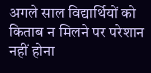अगले साल विद्यार्थियों को किताब न मिलने पर परेशान नहीं होना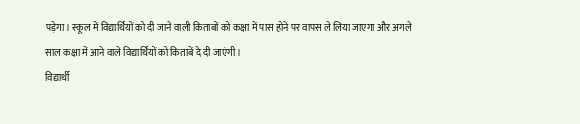पड़ेगा। स्कूल में विद्यार्थियों को दी जाने वाली किताबों को कक्षा में पास होने पर वापस ले लिया जाएगा और अगले साल कक्षा में आने वाले विद्यार्थियों को किताबें दे दी जाएंगी।
विद्यार्थी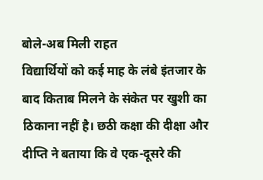बोले-अब मिली राहत
विद्यार्थियों को कई माह के लंबे इंतजार के बाद किताब मिलने के संकेत पर खुशी का ठिकाना नहीं है। छठी कक्षा की दीक्षा और दीप्ति ने बताया कि वे एक-दूसरे की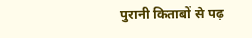पुरानी किताबों से पढ़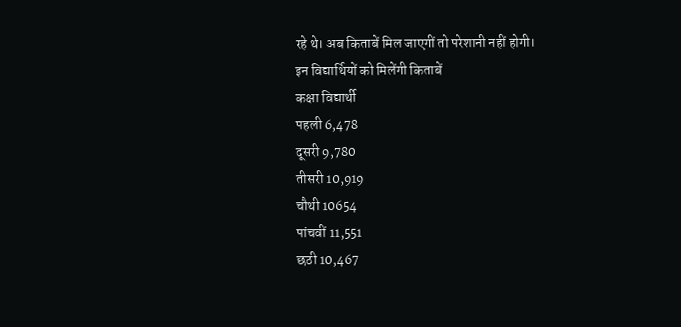रहे थे। अब किताबें मिल जाएगीं तो परेशानी नहीं होगी।
इन विद्यार्थियों को मिलेंगी किताबें
कक्षा विद्यार्थी
पहली 6,478
दूसरी 9,780
तीसरी 10,919
चौथी 10654
पांचवीं 11,551
छठी 10,467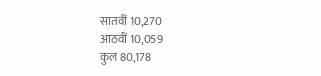सातवीं 10,270
आठवीं 10,059
कुल 80,178